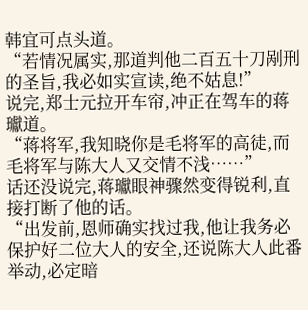韩宜可点头道。
“若情况属实,那道判他二百五十刀剐刑的圣旨,我必如实宣读,绝不姑息!”
说完,郑士元拉开车帘,冲正在驾车的蒋瓛道。
“蒋将军,我知晓你是毛将军的高徒,而毛将军与陈大人又交情不浅……”
话还没说完,蒋瓛眼神骤然变得锐利,直接打断了他的话。
“出发前,恩师确实找过我,他让我务必保护好二位大人的安全,还说陈大人此番举动,必定暗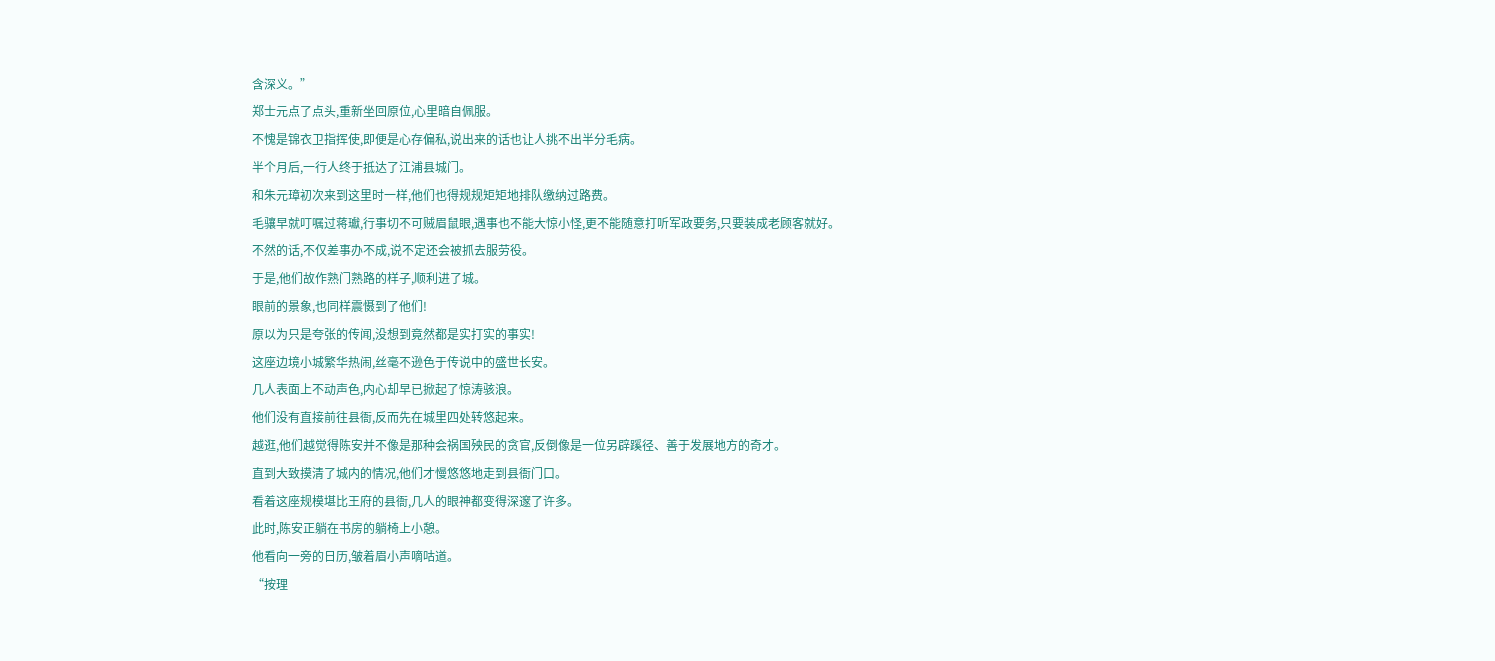含深义。”
郑士元点了点头,重新坐回原位,心里暗自佩服。
不愧是锦衣卫指挥使,即便是心存偏私,说出来的话也让人挑不出半分毛病。
半个月后,一行人终于抵达了江浦县城门。
和朱元璋初次来到这里时一样,他们也得规规矩矩地排队缴纳过路费。
毛骧早就叮嘱过蒋瓛,行事切不可贼眉鼠眼,遇事也不能大惊小怪,更不能随意打听军政要务,只要装成老顾客就好。
不然的话,不仅差事办不成,说不定还会被抓去服劳役。
于是,他们故作熟门熟路的样子,顺利进了城。
眼前的景象,也同样震慑到了他们!
原以为只是夸张的传闻,没想到竟然都是实打实的事实!
这座边境小城繁华热闹,丝毫不逊色于传说中的盛世长安。
几人表面上不动声色,内心却早已掀起了惊涛骇浪。
他们没有直接前往县衙,反而先在城里四处转悠起来。
越逛,他们越觉得陈安并不像是那种会祸国殃民的贪官,反倒像是一位另辟蹊径、善于发展地方的奇才。
直到大致摸清了城内的情况,他们才慢悠悠地走到县衙门口。
看着这座规模堪比王府的县衙,几人的眼神都变得深邃了许多。
此时,陈安正躺在书房的躺椅上小憩。
他看向一旁的日历,皱着眉小声嘀咕道。
“按理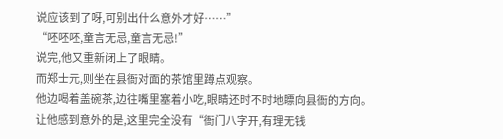说应该到了呀,可别出什么意外才好……”
“呸呸呸,童言无忌,童言无忌!”
说完,他又重新闭上了眼睛。
而郑士元,则坐在县衙对面的茶馆里蹲点观察。
他边喝着盖碗茶,边往嘴里塞着小吃,眼睛还时不时地瞟向县衙的方向。
让他感到意外的是,这里完全没有“衙门八字开,有理无钱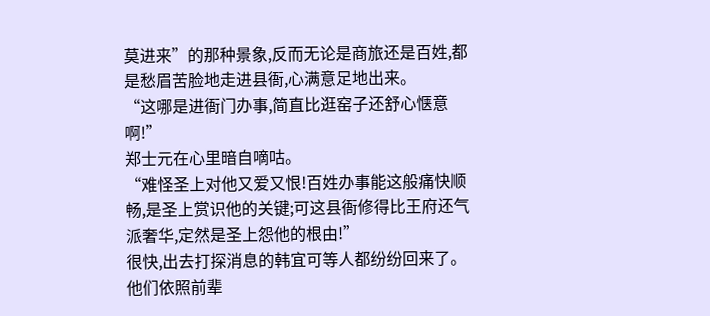莫进来”的那种景象,反而无论是商旅还是百姓,都是愁眉苦脸地走进县衙,心满意足地出来。
“这哪是进衙门办事,简直比逛窑子还舒心惬意啊!”
郑士元在心里暗自嘀咕。
“难怪圣上对他又爱又恨!百姓办事能这般痛快顺畅,是圣上赏识他的关键;可这县衙修得比王府还气派奢华,定然是圣上怨他的根由!”
很快,出去打探消息的韩宜可等人都纷纷回来了。
他们依照前辈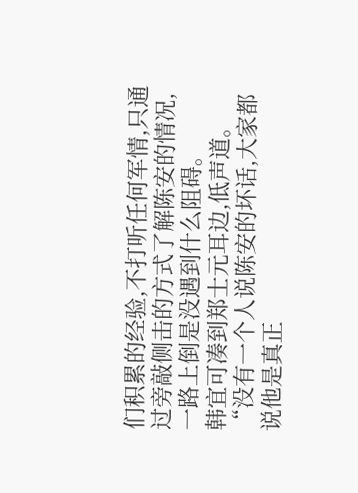们积累的经验,不打听任何军情,只通过旁敲侧击的方式了解陈安的情况,一路上倒是没遇到什么阻碍。
韩宜可凑到郑士元耳边,低声道。
“没有一个人说陈安的坏话,大家都说他是真正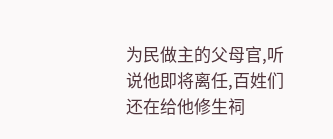为民做主的父母官,听说他即将离任,百姓们还在给他修生祠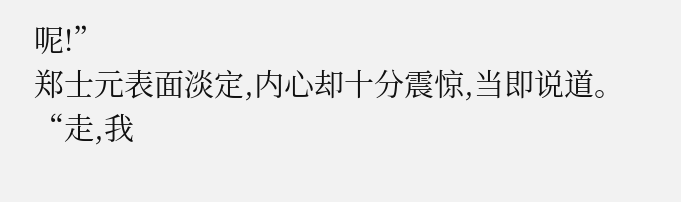呢!”
郑士元表面淡定,内心却十分震惊,当即说道。
“走,我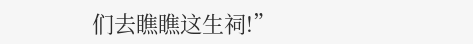们去瞧瞧这生祠!”